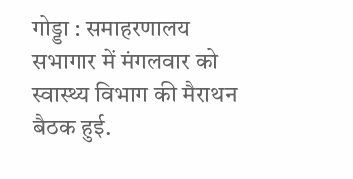गोड्डा : समाहरणालय सभागार में मंगलवार को स्वास्थ्य विभाग की मैराथन बैठक हुई.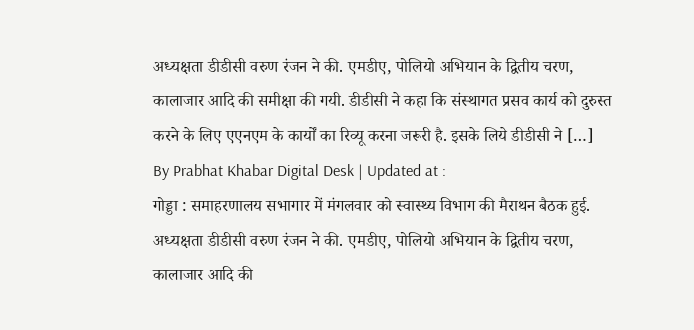अध्यक्षता डीडीसी वरुण रंजन ने की. एमडीए, पोलियो अभियान के द्वितीय चरण, कालाजार आदि की समीक्षा की गयी. डीडीसी ने कहा कि संस्थागत प्रसव कार्य को दुरुस्त करने के लिए एएनएम के कार्यों का रिव्यू करना जरूरी है. इसके लिये डीडीसी ने […]
By Prabhat Khabar Digital Desk | Updated at :
गोड्डा : समाहरणालय सभागार में मंगलवार को स्वास्थ्य विभाग की मैराथन बैठक हुई. अध्यक्षता डीडीसी वरुण रंजन ने की. एमडीए, पोलियो अभियान के द्वितीय चरण, कालाजार आदि की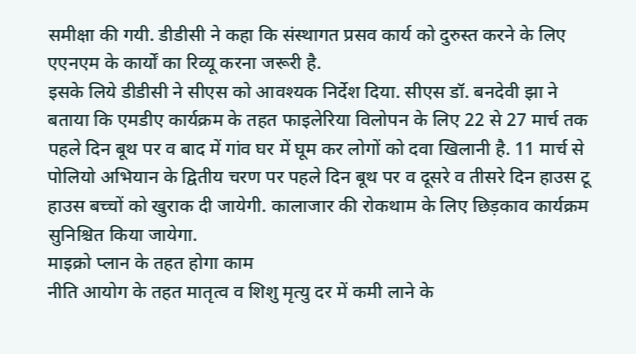समीक्षा की गयी. डीडीसी ने कहा कि संस्थागत प्रसव कार्य को दुरुस्त करने के लिए एएनएम के कार्यों का रिव्यू करना जरूरी है.
इसके लिये डीडीसी ने सीएस को आवश्यक निर्देश दिया. सीएस डॉ. बनदेवी झा ने बताया कि एमडीए कार्यक्रम के तहत फाइलेरिया विलोपन के लिए 22 से 27 मार्च तक पहले दिन बूथ पर व बाद में गांव घर में घूम कर लोगों को दवा खिलानी है. 11 मार्च से पोलियो अभियान के द्वितीय चरण पर पहले दिन बूथ पर व दूसरे व तीसरे दिन हाउस टू हाउस बच्चों को खुराक दी जायेगी. कालाजार की रोकथाम के लिए छिड़काव कार्यक्रम सुनिश्चित किया जायेगा.
माइक्रो प्लान के तहत होगा काम
नीति आयोग के तहत मातृत्व व शिशु मृत्यु दर में कमी लाने के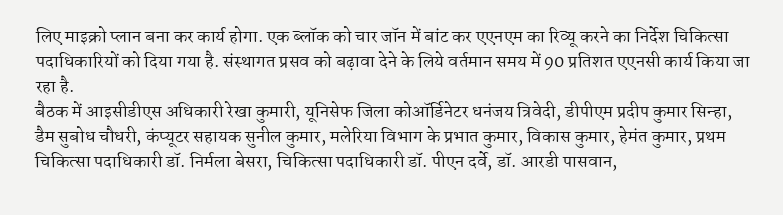लिए माइक्रो प्लान बना कर कार्य होगा. एक ब्लॉक को चार जॉन में बांट कर एएनएम का रिव्यू करने का निर्देश चिकित्सा पदाधिकारियों को दिया गया है. संस्थागत प्रसव को बढ़ावा देने के लिये वर्तमान समय में 90 प्रतिशत एएनसी कार्य किया जा रहा है.
बैठक में आइसीडीएस अधिकारी रेखा कुमारी, यूनिसेफ जिला कोऑर्डिनेटर धनंजय त्रिवेदी, डीपीएम प्रदीप कुमार सिन्हा, डैम सुबोध चौधरी, कंप्यूटर सहायक सुनील कुमार, मलेरिया विभाग के प्रभात कुमार, विकास कुमार, हेमंत कुमार, प्रथम चिकित्सा पदाधिकारी डॉ. निर्मला बेसरा, चिकित्सा पदाधिकारी डॉ. पीएन दर्वे, डॉ. आरडी पासवान,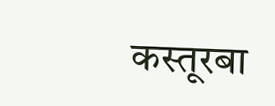कस्तूरबा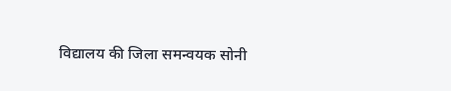विद्यालय की जिला समन्वयक सोनी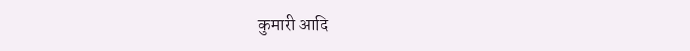कुमारी आदि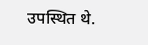उपस्थित थे.